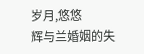岁月,悠悠
辉与兰婚姻的失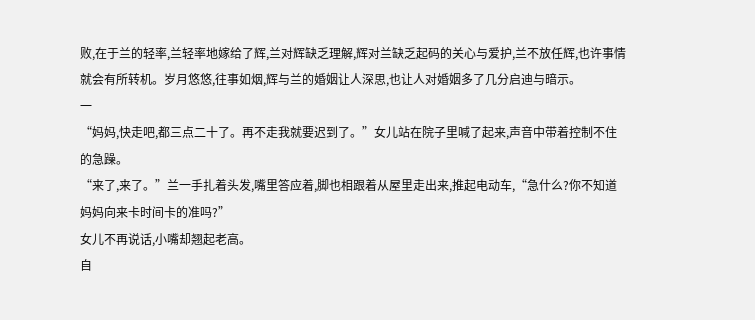败,在于兰的轻率,兰轻率地嫁给了辉,兰对辉缺乏理解,辉对兰缺乏起码的关心与爱护,兰不放任辉,也许事情就会有所转机。岁月悠悠,往事如烟,辉与兰的婚姻让人深思,也让人对婚姻多了几分启迪与暗示。
一
“妈妈,快走吧,都三点二十了。再不走我就要迟到了。”女儿站在院子里喊了起来,声音中带着控制不住的急躁。
“来了,来了。”兰一手扎着头发,嘴里答应着,脚也相跟着从屋里走出来,推起电动车,“急什么?你不知道妈妈向来卡时间卡的准吗?”
女儿不再说话,小嘴却翘起老高。
自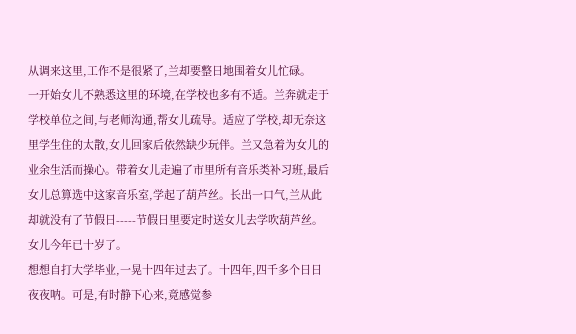从调来这里,工作不是很紧了,兰却要整日地围着女儿忙碌。
一开始女儿不熟悉这里的环境,在学校也多有不适。兰奔就走于学校单位之间,与老师沟通,帮女儿疏导。适应了学校,却无奈这里学生住的太散,女儿回家后依然缺少玩伴。兰又急着为女儿的业余生活而操心。带着女儿走遍了市里所有音乐类补习班,最后女儿总算选中这家音乐室,学起了葫芦丝。长出一口气,兰从此却就没有了节假日-----节假日里要定时送女儿去学吹葫芦丝。
女儿今年已十岁了。
想想自打大学毕业,一晃十四年过去了。十四年,四千多个日日夜夜呐。可是,有时静下心来,竟感觉参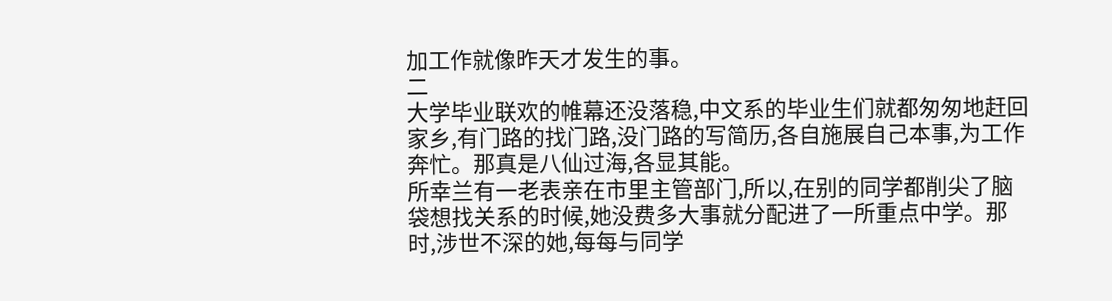加工作就像昨天才发生的事。
二
大学毕业联欢的帷幕还没落稳,中文系的毕业生们就都匆匆地赶回家乡,有门路的找门路,没门路的写简历,各自施展自己本事,为工作奔忙。那真是八仙过海,各显其能。
所幸兰有一老表亲在市里主管部门,所以,在别的同学都削尖了脑袋想找关系的时候,她没费多大事就分配进了一所重点中学。那时,涉世不深的她,每每与同学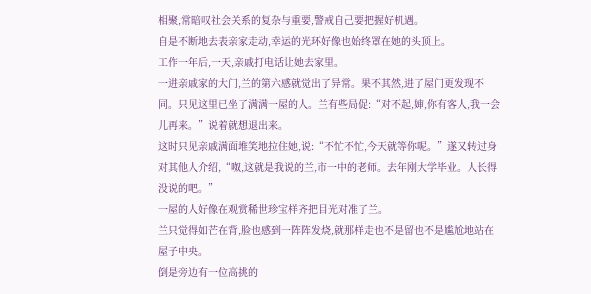相聚,常暗叹社会关系的复杂与重要,警戒自己要把握好机遇。
自是不断地去表亲家走动,幸运的光环好像也始终罩在她的头顶上。
工作一年后,一天,亲戚打电话让她去家里。
一进亲戚家的大门,兰的第六感就觉出了异常。果不其然,进了屋门更发现不同。只见这里已坐了满满一屋的人。兰有些局促:“对不起,婶,你有客人,我一会儿再来。”说着就想退出来。
这时只见亲戚满面堆笑地拉住她,说:“不忙不忙,今天就等你呢。”遂又转过身对其他人介绍,“呶,这就是我说的兰,市一中的老师。去年刚大学毕业。人长得没说的吧。”
一屋的人好像在观赏稀世珍宝样齐把目光对准了兰。
兰只觉得如芒在背,脸也感到一阵阵发烧,就那样走也不是留也不是尴尬地站在屋子中央。
倒是旁边有一位高挑的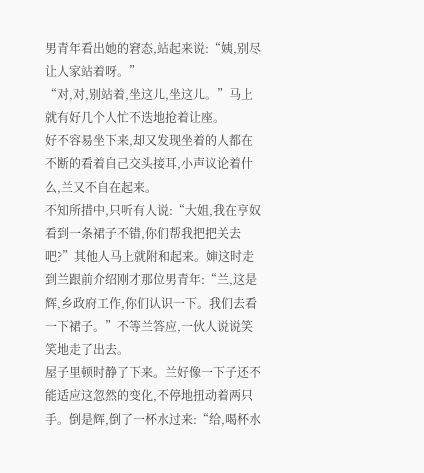男青年看出她的窘态,站起来说:“姨,别尽让人家站着呀。”
“对,对,别站着,坐这儿,坐这儿。”马上就有好几个人忙不迭地抢着让座。
好不容易坐下来,却又发现坐着的人都在不断的看着自己交头接耳,小声议论着什么,兰又不自在起来。
不知所措中,只听有人说:“大姐,我在亨奴看到一条裙子不错,你们帮我把把关去吧?”其他人马上就附和起来。婶这时走到兰跟前介绍刚才那位男青年:“兰,这是辉,乡政府工作,你们认识一下。我们去看一下裙子。”不等兰答应,一伙人说说笑笑地走了出去。
屋子里顿时静了下来。兰好像一下子还不能适应这忽然的变化,不停地扭动着两只手。倒是辉,倒了一杯水过来:“给,喝杯水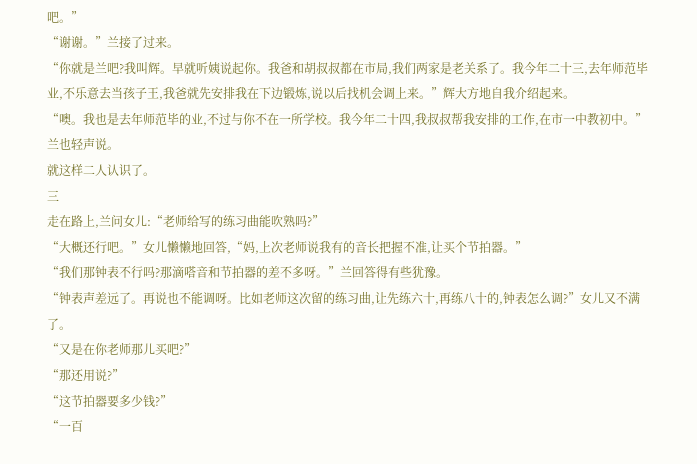吧。”
“谢谢。”兰接了过来。
“你就是兰吧?我叫辉。早就听姨说起你。我爸和胡叔叔都在市局,我们两家是老关系了。我今年二十三,去年师范毕业,不乐意去当孩子王,我爸就先安排我在下边锻炼,说以后找机会调上来。”辉大方地自我介绍起来。
“噢。我也是去年师范毕的业,不过与你不在一所学校。我今年二十四,我叔叔帮我安排的工作,在市一中教初中。”兰也轻声说。
就这样二人认识了。
三
走在路上,兰问女儿:“老师给写的练习曲能吹熟吗?”
“大概还行吧。”女儿懒懒地回答,“妈,上次老师说我有的音长把握不准,让买个节拍器。”
“我们那钟表不行吗?那滴嗒音和节拍器的差不多呀。”兰回答得有些犹豫。
“钟表声差远了。再说也不能调呀。比如老师这次留的练习曲,让先练六十,再练八十的,钟表怎么调?”女儿又不满了。
“又是在你老师那儿买吧?”
“那还用说?”
“这节拍器要多少钱?”
“一百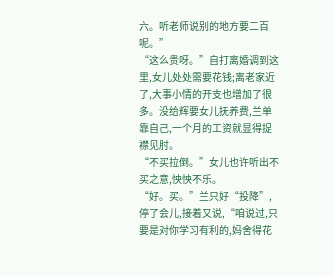六。听老师说别的地方要二百呢。”
“这么贵呀。”自打离婚调到这里,女儿处处需要花钱;离老家近了,大事小情的开支也增加了很多。没给辉要女儿抚养费,兰单靠自己,一个月的工资就显得捉襟见肘。
“不买拉倒。”女儿也许听出不买之意,怏怏不乐。
“好。买。”兰只好“投降”,停了会儿,接着又说,“咱说过,只要是对你学习有利的,妈舍得花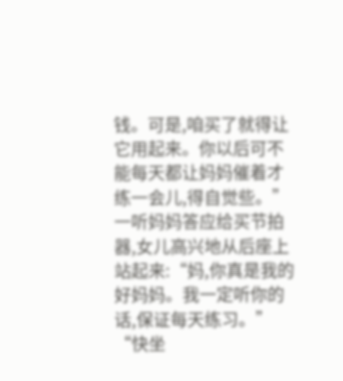钱。可是,咱买了就得让它用起来。你以后可不能每天都让妈妈催着才练一会儿,得自觉些。”
一听妈妈答应给买节拍器,女儿高兴地从后座上站起来:“妈,你真是我的好妈妈。我一定听你的话,保证每天练习。”
“快坐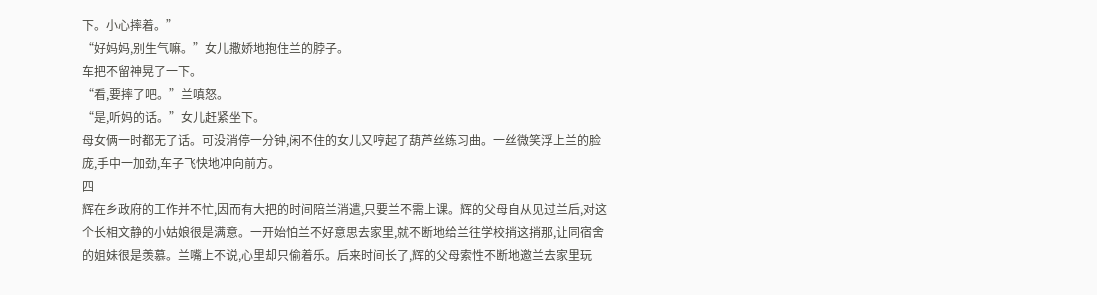下。小心摔着。”
“好妈妈,别生气嘛。”女儿撒娇地抱住兰的脖子。
车把不留神晃了一下。
“看,要摔了吧。”兰嗔怒。
“是,听妈的话。”女儿赶紧坐下。
母女俩一时都无了话。可没消停一分钟,闲不住的女儿又哼起了葫芦丝练习曲。一丝微笑浮上兰的脸庞,手中一加劲,车子飞快地冲向前方。
四
辉在乡政府的工作并不忙,因而有大把的时间陪兰消遣,只要兰不需上课。辉的父母自从见过兰后,对这个长相文静的小姑娘很是满意。一开始怕兰不好意思去家里,就不断地给兰往学校捎这捎那,让同宿舍的姐妹很是羡慕。兰嘴上不说,心里却只偷着乐。后来时间长了,辉的父母索性不断地邀兰去家里玩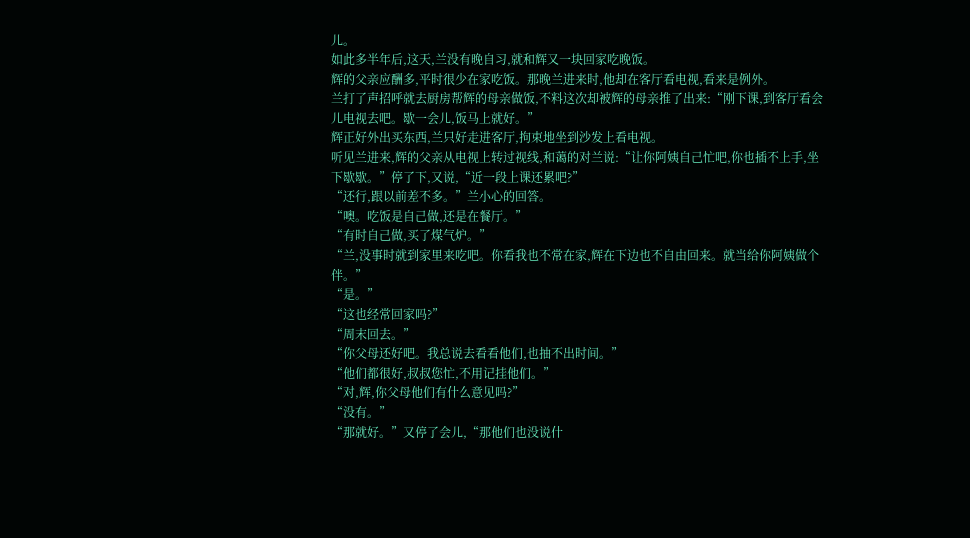儿。
如此多半年后,这天,兰没有晚自习,就和辉又一块回家吃晚饭。
辉的父亲应酬多,平时很少在家吃饭。那晚兰进来时,他却在客厅看电视,看来是例外。
兰打了声招呼就去厨房帮辉的母亲做饭,不料这次却被辉的母亲推了出来:“刚下课,到客厅看会儿电视去吧。歇一会儿,饭马上就好。”
辉正好外出买东西,兰只好走进客厅,拘束地坐到沙发上看电视。
听见兰进来,辉的父亲从电视上转过视线,和蔼的对兰说:“让你阿姨自己忙吧,你也插不上手,坐下歇歇。”停了下,又说,“近一段上课还累吧?”
“还行,跟以前差不多。”兰小心的回答。
“噢。吃饭是自己做,还是在餐厅。”
“有时自己做,买了煤气炉。”
“兰,没事时就到家里来吃吧。你看我也不常在家,辉在下边也不自由回来。就当给你阿姨做个伴。”
“是。”
“这也经常回家吗?”
“周末回去。”
“你父母还好吧。我总说去看看他们,也抽不出时间。”
“他们都很好,叔叔您忙,不用记挂他们。”
“对,辉,你父母他们有什么意见吗?”
“没有。”
“那就好。”又停了会儿,“那他们也没说什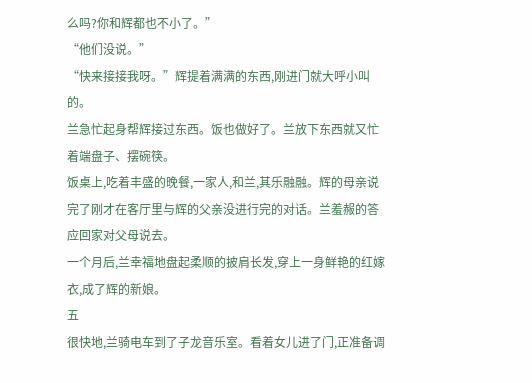么吗?你和辉都也不小了。”
“他们没说。”
“快来接接我呀。”辉提着满满的东西,刚进门就大呼小叫的。
兰急忙起身帮辉接过东西。饭也做好了。兰放下东西就又忙着端盘子、摆碗筷。
饭桌上,吃着丰盛的晚餐,一家人,和兰,其乐融融。辉的母亲说完了刚才在客厅里与辉的父亲没进行完的对话。兰羞赧的答应回家对父母说去。
一个月后,兰幸福地盘起柔顺的披肩长发,穿上一身鲜艳的红嫁衣,成了辉的新娘。
五
很快地,兰骑电车到了子龙音乐室。看着女儿进了门,正准备调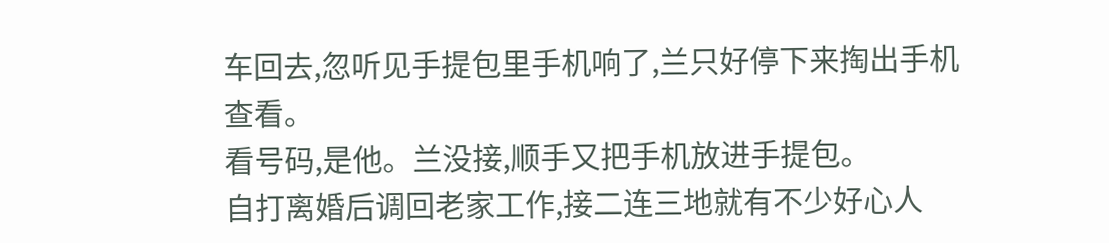车回去,忽听见手提包里手机响了,兰只好停下来掏出手机查看。
看号码,是他。兰没接,顺手又把手机放进手提包。
自打离婚后调回老家工作,接二连三地就有不少好心人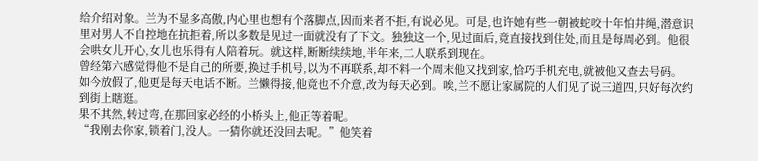给介绍对象。兰为不显多高傲,内心里也想有个落脚点,因而来者不拒,有说必见。可是,也许她有些一朝被蛇咬十年怕井绳,潜意识里对男人不自控地在抗拒着,所以多数是见过一面就没有了下文。独独这一个,见过面后,竟直接找到住处,而且是每周必到。他很会哄女儿开心,女儿也乐得有人陪着玩。就这样,断断续续地,半年来,二人联系到现在。
曾经第六感觉得他不是自己的所要,换过手机号,以为不再联系,却不料一个周末他又找到家,恰巧手机充电,就被他又查去号码。
如今放假了,他更是每天电话不断。兰懒得接,他竟也不介意,改为每天必到。唉,兰不愿让家属院的人们见了说三道四,只好每次约到街上瞎逛。
果不其然,转过弯,在那回家必经的小桥头上,他正等着呢。
“我刚去你家,锁着门,没人。一猜你就还没回去呢。”他笑着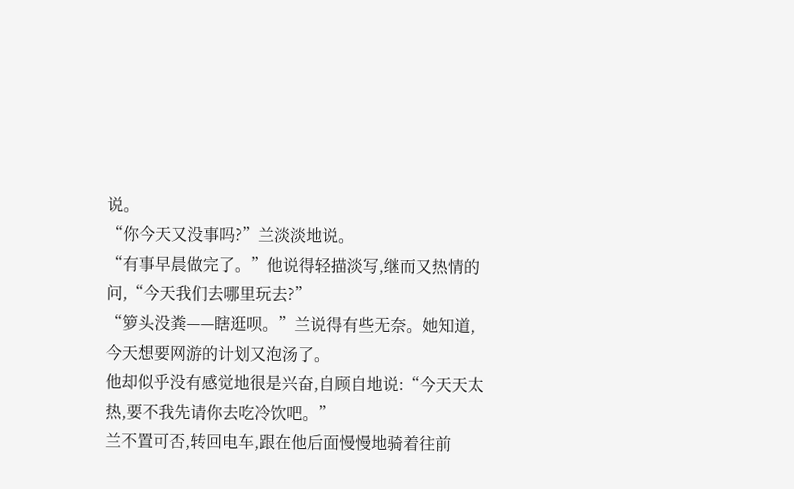说。
“你今天又没事吗?”兰淡淡地说。
“有事早晨做完了。”他说得轻描淡写,继而又热情的问,“今天我们去哪里玩去?”
“箩头没粪——瞎逛呗。”兰说得有些无奈。她知道,今天想要网游的计划又泡汤了。
他却似乎没有感觉地很是兴奋,自顾自地说:“今天天太热,要不我先请你去吃冷饮吧。”
兰不置可否,转回电车,跟在他后面慢慢地骑着往前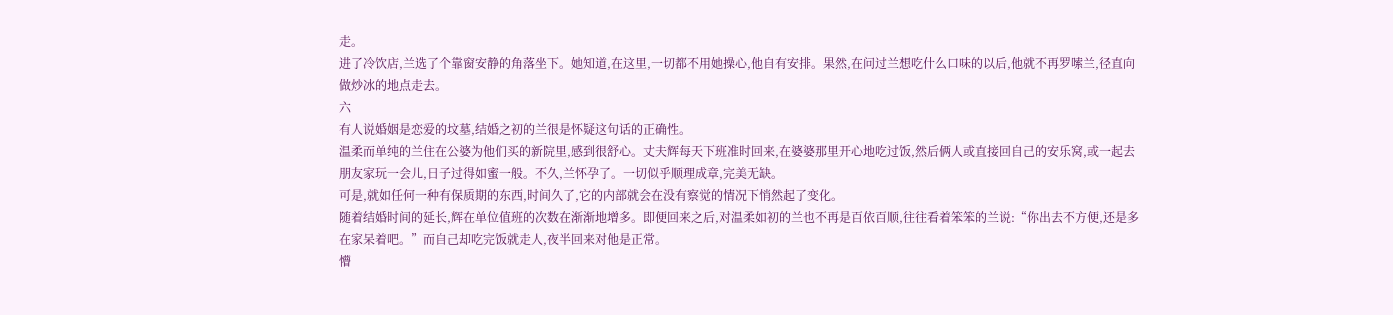走。
进了冷饮店,兰选了个靠窗安静的角落坐下。她知道,在这里,一切都不用她操心,他自有安排。果然,在问过兰想吃什么口味的以后,他就不再罗嗦兰,径直向做炒冰的地点走去。
六
有人说婚姻是恋爱的坟墓,结婚之初的兰很是怀疑这句话的正确性。
温柔而单纯的兰住在公婆为他们买的新院里,感到很舒心。丈夫辉每天下班准时回来,在婆婆那里开心地吃过饭,然后俩人或直接回自己的安乐窝,或一起去朋友家玩一会儿,日子过得如蜜一般。不久,兰怀孕了。一切似乎顺理成章,完美无缺。
可是,就如任何一种有保质期的东西,时间久了,它的内部就会在没有察觉的情况下悄然起了变化。
随着结婚时间的延长,辉在单位值班的次数在渐渐地增多。即便回来之后,对温柔如初的兰也不再是百依百顺,往往看着笨笨的兰说:“你出去不方便,还是多在家呆着吧。”而自己却吃完饭就走人,夜半回来对他是正常。
懵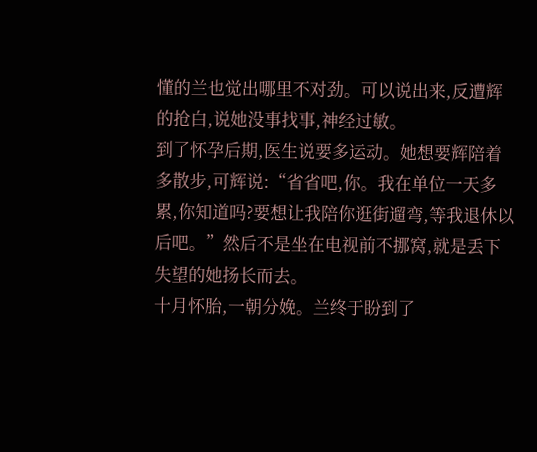懂的兰也觉出哪里不对劲。可以说出来,反遭辉的抢白,说她没事找事,神经过敏。
到了怀孕后期,医生说要多运动。她想要辉陪着多散步,可辉说:“省省吧,你。我在单位一天多累,你知道吗?要想让我陪你逛街遛弯,等我退休以后吧。”然后不是坐在电视前不挪窝,就是丢下失望的她扬长而去。
十月怀胎,一朝分娩。兰终于盼到了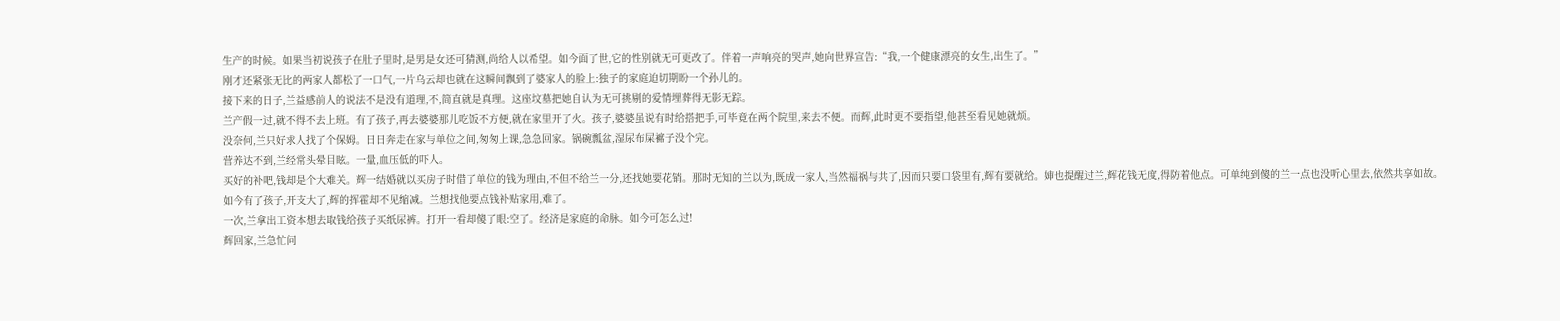生产的时候。如果当初说孩子在肚子里时,是男是女还可猜测,尚给人以希望。如今面了世,它的性别就无可更改了。伴着一声响亮的哭声,她向世界宣告:“我,一个健康漂亮的女生,出生了。”
刚才还紧张无比的两家人都松了一口气,一片乌云却也就在这瞬间飘到了婆家人的脸上:独子的家庭迫切期盼一个孙儿的。
接下来的日子,兰益感前人的说法不是没有道理,不,简直就是真理。这座坟墓把她自认为无可挑剔的爱情埋葬得无影无踪。
兰产假一过,就不得不去上班。有了孩子,再去婆婆那儿吃饭不方便,就在家里开了火。孩子,婆婆虽说有时给搭把手,可毕竟在两个院里,来去不便。而辉,此时更不要指望,他甚至看见她就烦。
没奈何,兰只好求人找了个保姆。日日奔走在家与单位之间,匆匆上课,急急回家。锅碗瓢盆,湿尿布屎褯子没个完。
营养达不到,兰经常头晕目眩。一量,血压低的吓人。
买好的补吧,钱却是个大难关。辉一结婚就以买房子时借了单位的钱为理由,不但不给兰一分,还找她要花销。那时无知的兰以为,既成一家人,当然福祸与共了,因而只要口袋里有,辉有要就给。婶也提醒过兰,辉花钱无度,得防着他点。可单纯到傻的兰一点也没听心里去,依然共享如故。
如今有了孩子,开支大了,辉的挥霍却不见缩减。兰想找他要点钱补贴家用,难了。
一次,兰拿出工资本想去取钱给孩子买纸尿裤。打开一看却傻了眼:空了。经济是家庭的命脉。如今可怎么过!
辉回家,兰急忙问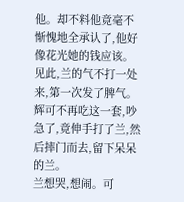他。却不料他竟毫不惭愧地全承认了,他好像花光她的钱应该。
见此,兰的气不打一处来,第一次发了脾气。辉可不再吃这一套,吵急了,竟伸手打了兰,然后摔门而去,留下呆呆的兰。
兰想哭,想闹。可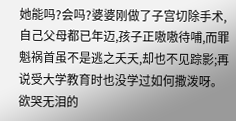她能吗?会吗?婆婆刚做了子宫切除手术,自己父母都已年迈,孩子正嗷嗷待哺,而罪魁祸首虽不是逃之夭夭,却也不见踪影;再说受大学教育时也没学过如何撒泼呀。欲哭无泪的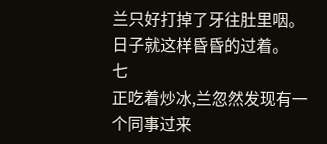兰只好打掉了牙往肚里咽。
日子就这样昏昏的过着。
七
正吃着炒冰,兰忽然发现有一个同事过来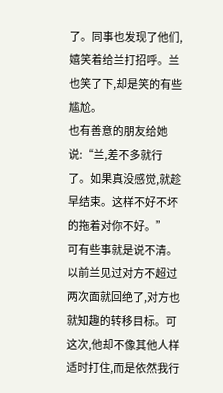了。同事也发现了他们,嬉笑着给兰打招呼。兰也笑了下,却是笑的有些尴尬。
也有善意的朋友给她说:“兰,差不多就行了。如果真没感觉,就趁早结束。这样不好不坏的拖着对你不好。”
可有些事就是说不清。
以前兰见过对方不超过两次面就回绝了,对方也就知趣的转移目标。可这次,他却不像其他人样适时打住,而是依然我行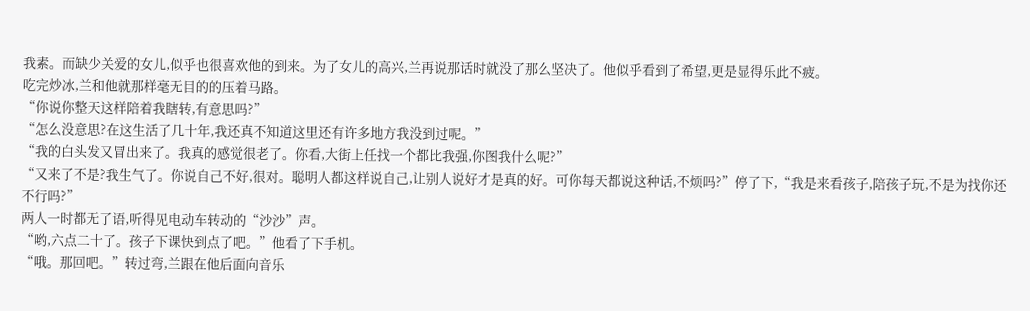我素。而缺少关爱的女儿,似乎也很喜欢他的到来。为了女儿的高兴,兰再说那话时就没了那么坚决了。他似乎看到了希望,更是显得乐此不疲。
吃完炒冰,兰和他就那样毫无目的的压着马路。
“你说你整天这样陪着我瞎转,有意思吗?”
“怎么没意思?在这生活了几十年,我还真不知道这里还有许多地方我没到过呢。”
“我的白头发又冒出来了。我真的感觉很老了。你看,大街上任找一个都比我强,你图我什么呢?”
“又来了不是?我生气了。你说自己不好,很对。聪明人都这样说自己,让别人说好才是真的好。可你每天都说这种话,不烦吗?”停了下,“我是来看孩子,陪孩子玩,不是为找你还不行吗?”
两人一时都无了语,听得见电动车转动的“沙沙”声。
“哟,六点二十了。孩子下课快到点了吧。”他看了下手机。
“哦。那回吧。”转过弯,兰跟在他后面向音乐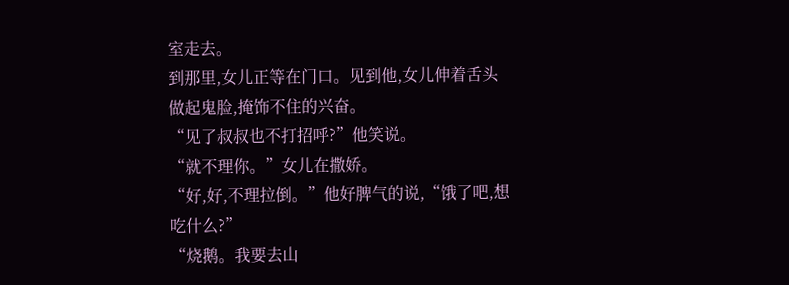室走去。
到那里,女儿正等在门口。见到他,女儿伸着舌头做起鬼脸,掩饰不住的兴奋。
“见了叔叔也不打招呼?”他笑说。
“就不理你。”女儿在撒娇。
“好,好,不理拉倒。”他好脾气的说,“饿了吧,想吃什么?”
“烧鹅。我要去山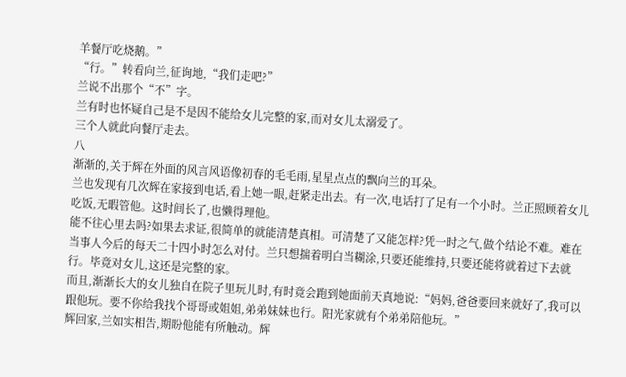羊餐厅吃烧鹅。”
“行。”转看向兰,征询地,“我们走吧?”
兰说不出那个“不”字。
兰有时也怀疑自己是不是因不能给女儿完整的家,而对女儿太溺爱了。
三个人就此向餐厅走去。
八
渐渐的,关于辉在外面的风言风语像初春的毛毛雨,星星点点的飘向兰的耳朵。
兰也发现有几次辉在家接到电话,看上她一眼,赶紧走出去。有一次,电话打了足有一个小时。兰正照顾着女儿吃饭,无暇管他。这时间长了,也懒得理他。
能不往心里去吗?如果去求证,很简单的就能清楚真相。可清楚了又能怎样?凭一时之气,做个结论不难。难在当事人今后的每天二十四小时怎么对付。兰只想揣着明白当糊涂,只要还能维持,只要还能将就着过下去就行。毕竟对女儿,这还是完整的家。
而且,渐渐长大的女儿独自在院子里玩儿时,有时竟会跑到她面前天真地说:“妈妈,爸爸要回来就好了,我可以跟他玩。要不你给我找个哥哥或姐姐,弟弟妹妹也行。阳光家就有个弟弟陪他玩。”
辉回家,兰如实相告,期盼他能有所触动。辉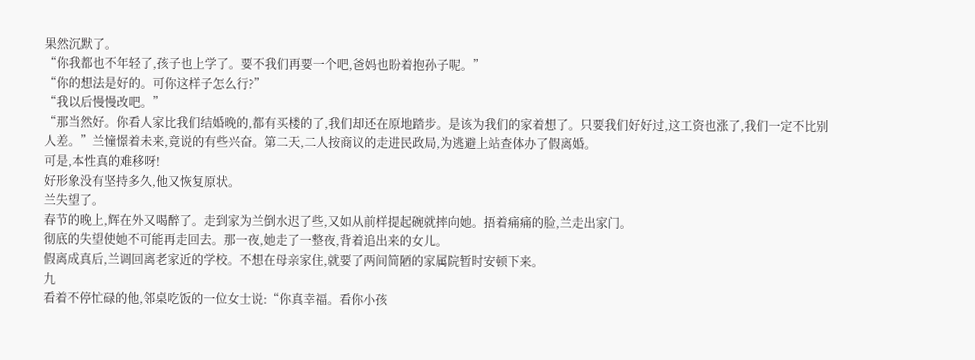果然沉默了。
“你我都也不年轻了,孩子也上学了。要不我们再要一个吧,爸妈也盼着抱孙子呢。”
“你的想法是好的。可你这样子怎么行?”
“我以后慢慢改吧。”
“那当然好。你看人家比我们结婚晚的,都有买楼的了,我们却还在原地踏步。是该为我们的家着想了。只要我们好好过,这工资也涨了,我们一定不比别人差。”兰憧憬着未来,竟说的有些兴奋。第二天,二人按商议的走进民政局,为逃避上站查体办了假离婚。
可是,本性真的难移呀!
好形象没有坚持多久,他又恢复原状。
兰失望了。
春节的晚上,辉在外又喝醉了。走到家为兰倒水迟了些,又如从前样提起碗就摔向她。捂着痛痛的脸,兰走出家门。
彻底的失望使她不可能再走回去。那一夜,她走了一整夜,背着追出来的女儿。
假离成真后,兰调回离老家近的学校。不想在母亲家住,就要了两间简陋的家属院暂时安顿下来。
九
看着不停忙碌的他,邻桌吃饭的一位女士说:“你真幸福。看你小孩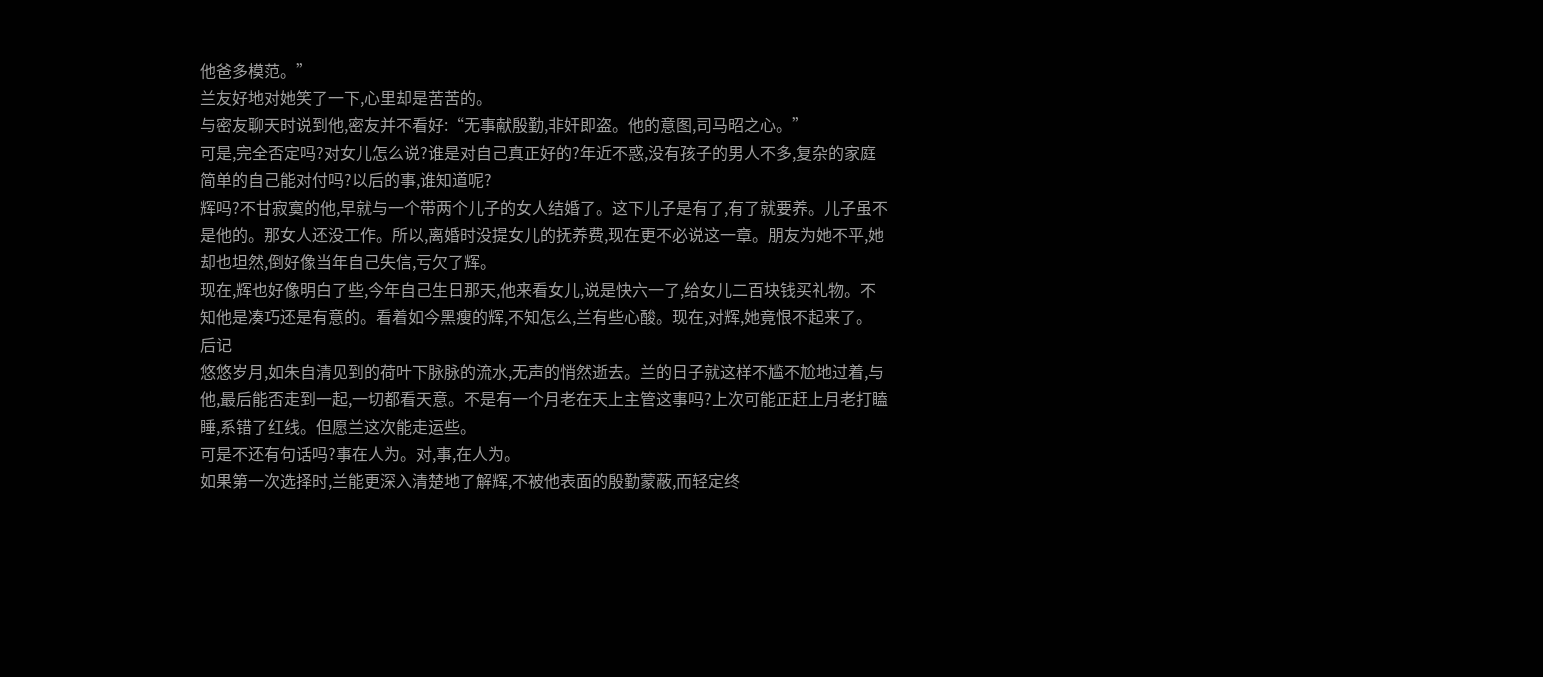他爸多模范。”
兰友好地对她笑了一下,心里却是苦苦的。
与密友聊天时说到他,密友并不看好:“无事献殷勤,非奸即盗。他的意图,司马昭之心。”
可是,完全否定吗?对女儿怎么说?谁是对自己真正好的?年近不惑,没有孩子的男人不多,复杂的家庭简单的自己能对付吗?以后的事,谁知道呢?
辉吗?不甘寂寞的他,早就与一个带两个儿子的女人结婚了。这下儿子是有了,有了就要养。儿子虽不是他的。那女人还没工作。所以,离婚时没提女儿的抚养费,现在更不必说这一章。朋友为她不平,她却也坦然,倒好像当年自己失信,亏欠了辉。
现在,辉也好像明白了些,今年自己生日那天,他来看女儿,说是快六一了,给女儿二百块钱买礼物。不知他是凑巧还是有意的。看着如今黑瘦的辉,不知怎么,兰有些心酸。现在,对辉,她竟恨不起来了。
后记
悠悠岁月,如朱自清见到的荷叶下脉脉的流水,无声的悄然逝去。兰的日子就这样不尴不尬地过着,与他,最后能否走到一起,一切都看天意。不是有一个月老在天上主管这事吗?上次可能正赶上月老打瞌睡,系错了红线。但愿兰这次能走运些。
可是不还有句话吗?事在人为。对,事,在人为。
如果第一次选择时,兰能更深入清楚地了解辉,不被他表面的殷勤蒙蔽,而轻定终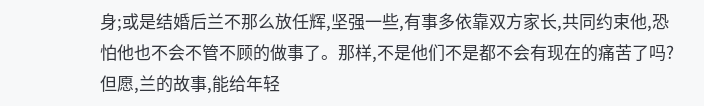身;或是结婚后兰不那么放任辉,坚强一些,有事多依靠双方家长,共同约束他,恐怕他也不会不管不顾的做事了。那样,不是他们不是都不会有现在的痛苦了吗?
但愿,兰的故事,能给年轻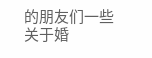的朋友们一些关于婚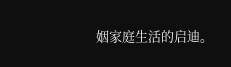姻家庭生活的启迪。